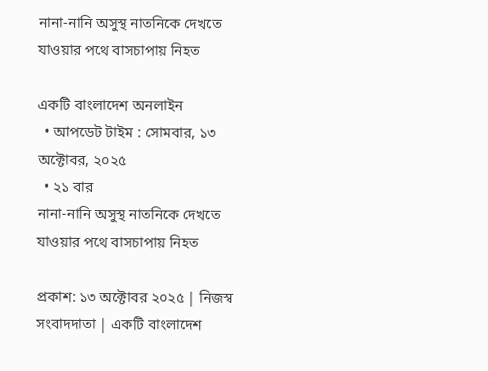নানা-নানি অসুস্থ নাতনিকে দেখতে যাওয়ার পথে বাসচাপায় নিহত

একটি বাংলাদেশ অনলাইন
  • আপডেট টাইম : সোমবার, ১৩ অক্টোবর, ২০২৫
  • ২১ বার
নানা-নানি অসুস্থ নাতনিকে দেখতে যাওয়ার পথে বাসচাপায় নিহত

প্রকাশ: ১৩ অক্টোবর ২০২৫ | নিজস্ব সংবাদদাতা | একটি বাংলাদেশ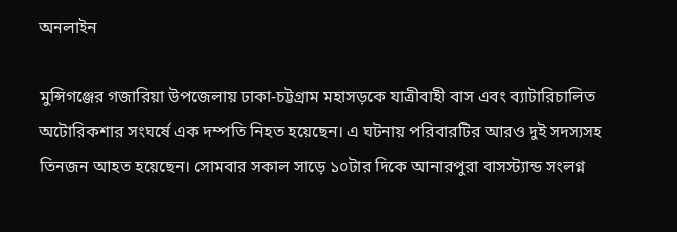অনলাইন

মুন্সিগঞ্জের গজারিয়া উপজেলায় ঢাকা-চট্টগ্রাম মহাসড়কে যাত্রীবাহী বাস এবং ব্যাটারিচালিত অটোরিকশার সংঘর্ষে এক দম্পতি নিহত হয়েছেন। এ ঘটনায় পরিবারটির আরও দুই সদস্যসহ তিনজন আহত হয়েছেন। সোমবার সকাল সাড়ে ১০টার দিকে আনারপুরা বাসস্ট্যান্ড সংলগ্ন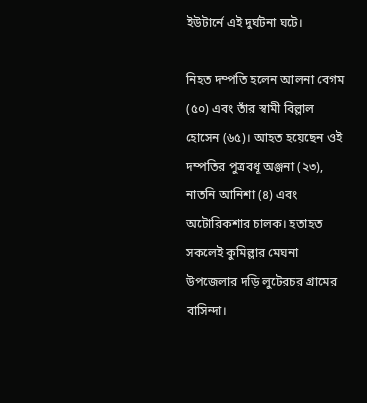ইউটার্নে এই দুর্ঘটনা ঘটে।

নিহত দম্পতি হলেন আলনা বেগম (৫০) এবং তাঁর স্বামী বিল্লাল হোসেন (৬৫)। আহত হয়েছেন ওই দম্পতির পুত্রবধূ অঞ্জনা (২৩), নাতনি আনিশা (৪) এবং অটোরিকশার চালক। হতাহত সকলেই কুমিল্লার মেঘনা উপজেলার দড়ি লুটেরচর গ্রামের বাসিন্দা।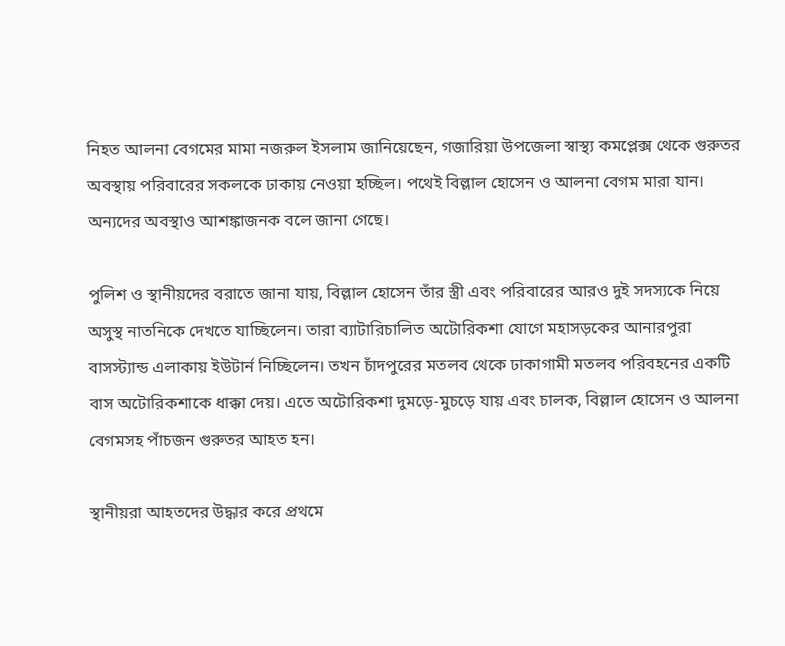নিহত আলনা বেগমের মামা নজরুল ইসলাম জানিয়েছেন, গজারিয়া উপজেলা স্বাস্থ্য কমপ্লেক্স থেকে গুরুতর অবস্থায় পরিবারের সকলকে ঢাকায় নেওয়া হচ্ছিল। পথেই বিল্লাল হোসেন ও আলনা বেগম মারা যান। অন্যদের অবস্থাও আশঙ্কাজনক বলে জানা গেছে।

পুলিশ ও স্থানীয়দের বরাতে জানা যায়, বিল্লাল হোসেন তাঁর স্ত্রী এবং পরিবারের আরও দুই সদস্যকে নিয়ে অসুস্থ নাতনিকে দেখতে যাচ্ছিলেন। তারা ব্যাটারিচালিত অটোরিকশা যোগে মহাসড়কের আনারপুরা বাসস্ট্যান্ড এলাকায় ইউটার্ন নিচ্ছিলেন। তখন চাঁদপুরের মতলব থেকে ঢাকাগামী মতলব পরিবহনের একটি বাস অটোরিকশাকে ধাক্কা দেয়। এতে অটোরিকশা দুমড়ে-মুচড়ে যায় এবং চালক, বিল্লাল হোসেন ও আলনা বেগমসহ পাঁচজন গুরুতর আহত হন।

স্থানীয়রা আহতদের উদ্ধার করে প্রথমে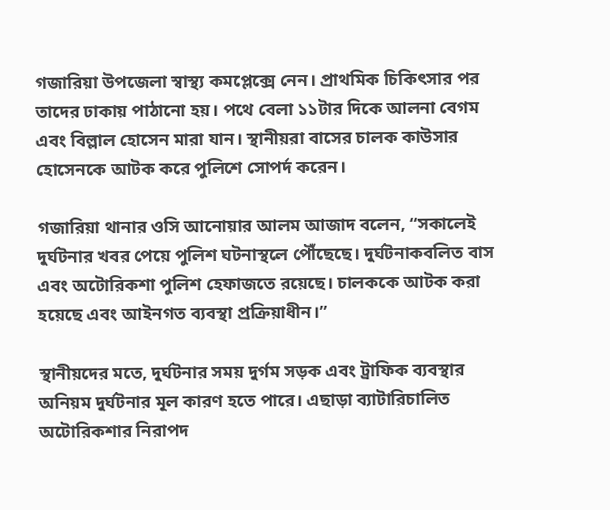গজারিয়া উপজেলা স্বাস্থ্য কমপ্লেক্সে নেন। প্রাথমিক চিকিৎসার পর তাদের ঢাকায় পাঠানো হয়। পথে বেলা ১১টার দিকে আলনা বেগম এবং বিল্লাল হোসেন মারা যান। স্থানীয়রা বাসের চালক কাউসার হোসেনকে আটক করে পুলিশে সোপর্দ করেন।

গজারিয়া থানার ওসি আনোয়ার আলম আজাদ বলেন, “সকালেই দুর্ঘটনার খবর পেয়ে পুলিশ ঘটনাস্থলে পৌঁছেছে। দুর্ঘটনাকবলিত বাস এবং অটোরিকশা পুলিশ হেফাজতে রয়েছে। চালককে আটক করা হয়েছে এবং আইনগত ব্যবস্থা প্রক্রিয়াধীন।”

স্থানীয়দের মতে, দুর্ঘটনার সময় দুর্গম সড়ক এবং ট্রাফিক ব্যবস্থার অনিয়ম দুর্ঘটনার মূল কারণ হতে পারে। এছাড়া ব্যাটারিচালিত অটোরিকশার নিরাপদ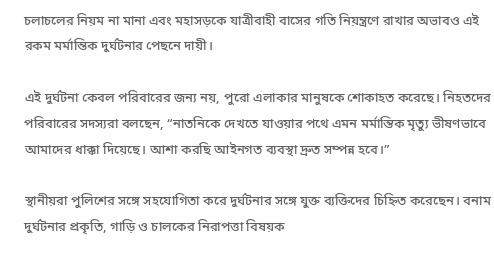চলাচলের নিয়ম না মানা এবং মহাসড়কে যাত্রীবাহী বাসের গতি নিয়ন্ত্রণে রাখার অভাবও এই রকম মর্মান্তিক দুর্ঘটনার পেছনে দায়ী।

এই দুর্ঘটনা কেবল পরিবারের জন্য নয়, পুরো এলাকার মানুষকে শোকাহত করেছে। নিহতদের পরিবারের সদস্যরা বলছেন, “নাতনিকে দেখতে যাওয়ার পথে এমন মর্মান্তিক মৃত্যু ভীষণভাবে আমাদের ধাক্কা দিয়েছে। আশা করছি আইনগত ব্যবস্থা দ্রুত সম্পন্ন হবে।”

স্থানীয়রা পুলিশের সঙ্গে সহযোগিতা করে দুর্ঘটনার সঙ্গে যুক্ত ব্যক্তিদের চিহ্নিত করেছেন। বনাম দুর্ঘটনার প্রকৃতি, গাড়ি ও চালকের নিরাপত্তা বিষয়ক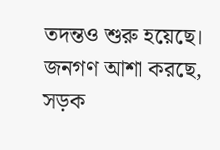তদন্তও শুরু হয়েছে। জনগণ আশা করছে, সড়ক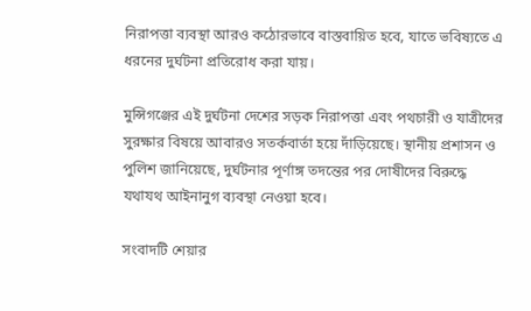নিরাপত্তা ব্যবস্থা আরও কঠোরভাবে বাস্তবায়িত হবে, যাতে ভবিষ্যতে এ ধরনের দুর্ঘটনা প্রতিরোধ করা যায়।

মুন্সিগঞ্জের এই দুর্ঘটনা দেশের সড়ক নিরাপত্তা এবং পথচারী ও যাত্রীদের সুরক্ষার বিষয়ে আবারও সতর্কবার্তা হয়ে দাঁড়িয়েছে। স্থানীয় প্রশাসন ও পুলিশ জানিয়েছে, দুর্ঘটনার পূর্ণাঙ্গ তদন্তের পর দোষীদের বিরুদ্ধে যথাযথ আইনানুগ ব্যবস্থা নেওয়া হবে।

সংবাদটি শেয়ার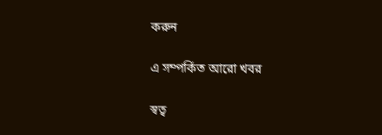করুন

এ সম্পর্কিত আরো খবর

স্বত্ব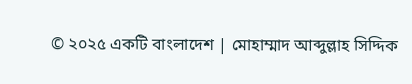© ২০২৫ একটি বাংলাদেশ | মোহাম্মাদ আব্দুল্লাহ সিদ্দিক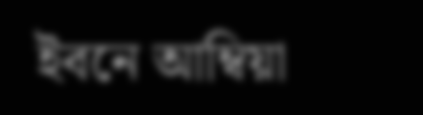ইবনে আম্বিয়া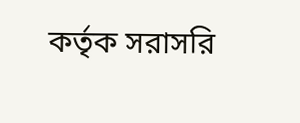কর্তৃক সরাসরি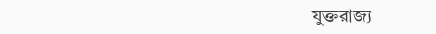যুক্তরাজ্য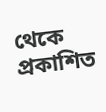থেকে প্রকাশিত